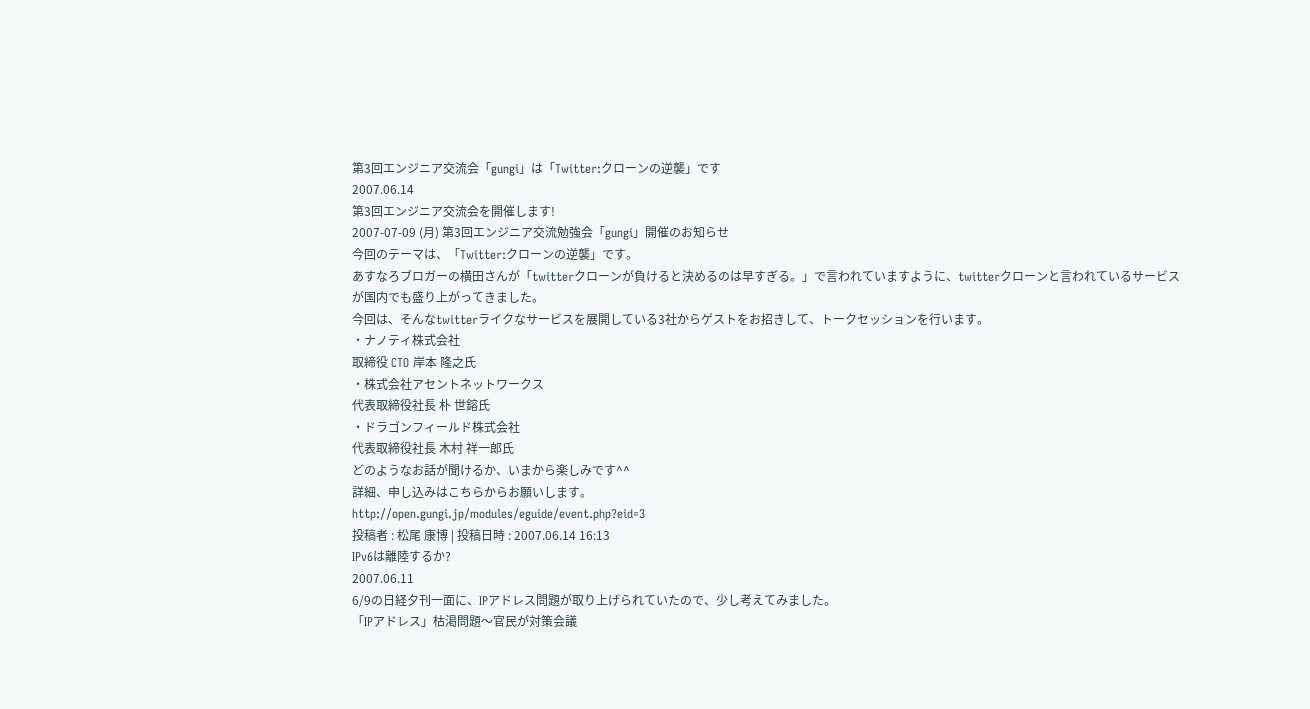第3回エンジニア交流会「gungi」は「Twitter:クローンの逆襲」です
2007.06.14
第3回エンジニア交流会を開催します!
2007-07-09 (月) 第3回エンジニア交流勉強会「gungi」開催のお知らせ
今回のテーマは、「Twitter:クローンの逆襲」です。
あすなろブロガーの横田さんが「twitterクローンが負けると決めるのは早すぎる。」で言われていますように、twitterクローンと言われているサービスが国内でも盛り上がってきました。
今回は、そんなtwitterライクなサービスを展開している3社からゲストをお招きして、トークセッションを行います。
・ナノティ株式会社
取締役 CTO 岸本 隆之氏
・株式会社アセントネットワークス
代表取締役社長 朴 世鎔氏
・ドラゴンフィールド株式会社
代表取締役社長 木村 祥一郎氏
どのようなお話が聞けるか、いまから楽しみです^^
詳細、申し込みはこちらからお願いします。
http://open.gungi.jp/modules/eguide/event.php?eid=3
投稿者 : 松尾 康博 | 投稿日時 : 2007.06.14 16:13
IPv6は離陸するか?
2007.06.11
6/9の日経夕刊一面に、IPアドレス問題が取り上げられていたので、少し考えてみました。
「IPアドレス」枯渇問題〜官民が対策会議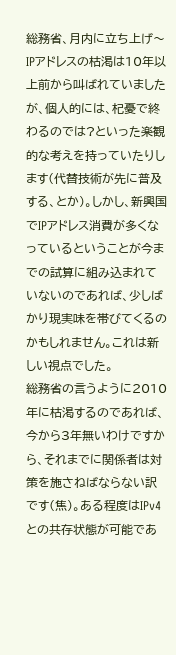総務省、月内に立ち上げ〜
IPアドレスの枯渇は10年以上前から叫ばれていましたが、個人的には、杞憂で終わるのでは?といった楽観的な考えを持っていたりします(代替技術が先に普及する、とか)。しかし、新興国でIPアドレス消費が多くなっているということが今までの試算に組み込まれていないのであれば、少しばかり現実味を帯びてくるのかもしれません。これは新しい視点でした。
総務省の言うように2010年に枯渇するのであれば、今から3年無いわけですから、それまでに関係者は対策を施さねばならない訳です(焦)。ある程度はIPv4との共存状態が可能であ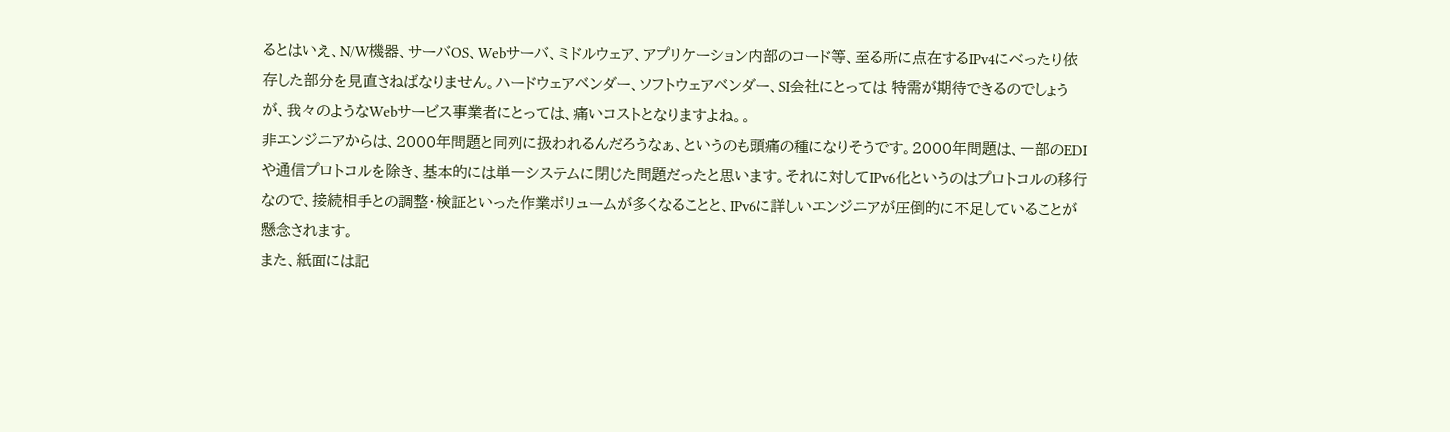るとはいえ、N/W機器、サーバOS、Webサーバ、ミドルウェア、アプリケーション内部のコード等、至る所に点在するIPv4にべったり依存した部分を見直さねばなりません。ハードウェアベンダー、ソフトウェアベンダー、SI会社にとっては 特需が期待できるのでしょうが、我々のようなWebサービス事業者にとっては、痛いコストとなりますよね。。
非エンジニアからは、2000年問題と同列に扱われるんだろうなぁ、というのも頭痛の種になりそうです。2000年問題は、一部のEDIや通信プロトコルを除き、基本的には単一システムに閉じた問題だったと思います。それに対してIPv6化というのはプロトコルの移行なので、接続相手との調整・検証といった作業ボリュームが多くなることと、IPv6に詳しいエンジニアが圧倒的に不足していることが懸念されます。
また、紙面には記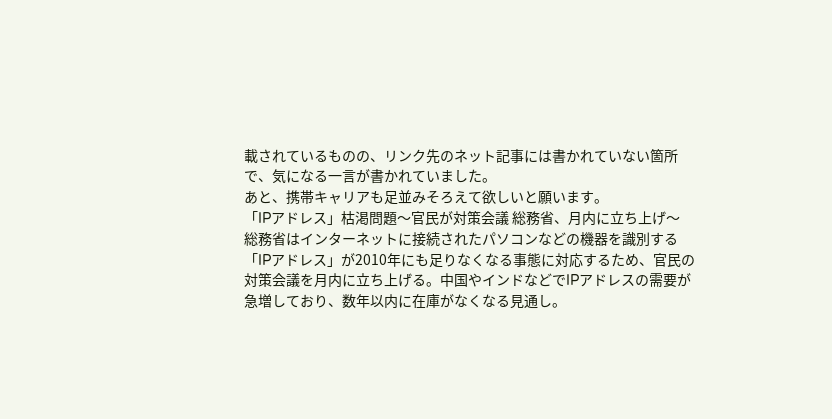載されているものの、リンク先のネット記事には書かれていない箇所で、気になる一言が書かれていました。
あと、携帯キャリアも足並みそろえて欲しいと願います。
「IPアドレス」枯渇問題〜官民が対策会議 総務省、月内に立ち上げ〜
総務省はインターネットに接続されたパソコンなどの機器を識別する「IPアドレス」が2010年にも足りなくなる事態に対応するため、官民の対策会議を月内に立ち上げる。中国やインドなどでIPアドレスの需要が急増しており、数年以内に在庫がなくなる見通し。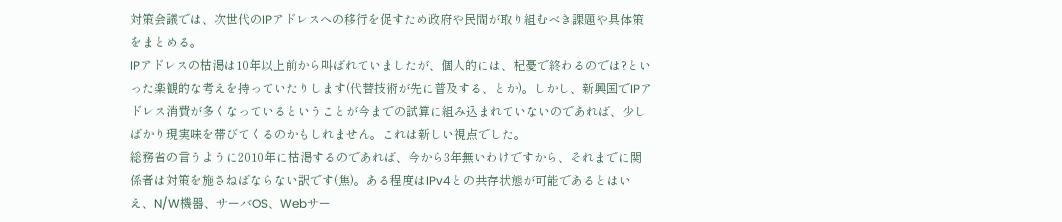対策会議では、次世代のIPアドレスへの移行を促すため政府や民間が取り組むべき課題や具体策をまとめる。
IPアドレスの枯渇は10年以上前から叫ばれていましたが、個人的には、杞憂で終わるのでは?といった楽観的な考えを持っていたりします(代替技術が先に普及する、とか)。しかし、新興国でIPアドレス消費が多くなっているということが今までの試算に組み込まれていないのであれば、少しばかり現実味を帯びてくるのかもしれません。これは新しい視点でした。
総務省の言うように2010年に枯渇するのであれば、今から3年無いわけですから、それまでに関係者は対策を施さねばならない訳です(焦)。ある程度はIPv4との共存状態が可能であるとはいえ、N/W機器、サーバOS、Webサー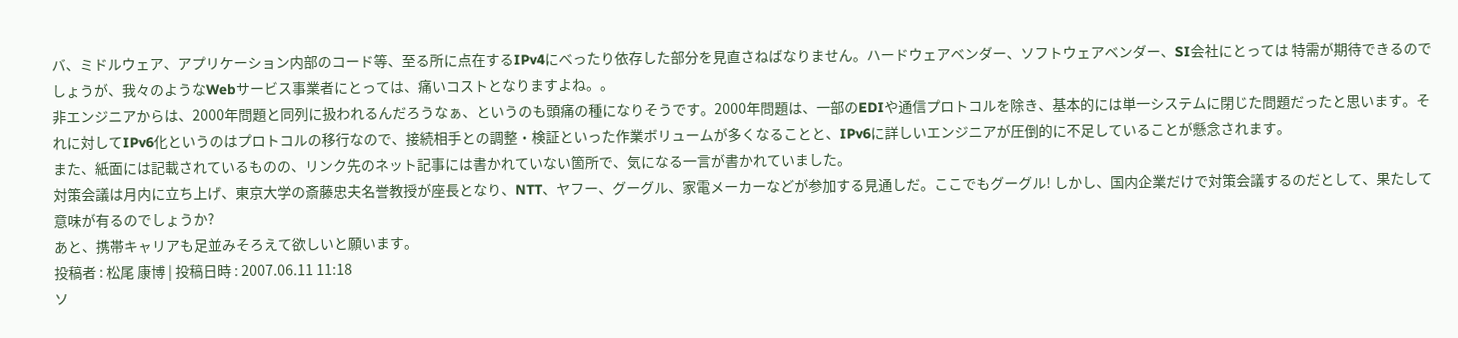バ、ミドルウェア、アプリケーション内部のコード等、至る所に点在するIPv4にべったり依存した部分を見直さねばなりません。ハードウェアベンダー、ソフトウェアベンダー、SI会社にとっては 特需が期待できるのでしょうが、我々のようなWebサービス事業者にとっては、痛いコストとなりますよね。。
非エンジニアからは、2000年問題と同列に扱われるんだろうなぁ、というのも頭痛の種になりそうです。2000年問題は、一部のEDIや通信プロトコルを除き、基本的には単一システムに閉じた問題だったと思います。それに対してIPv6化というのはプロトコルの移行なので、接続相手との調整・検証といった作業ボリュームが多くなることと、IPv6に詳しいエンジニアが圧倒的に不足していることが懸念されます。
また、紙面には記載されているものの、リンク先のネット記事には書かれていない箇所で、気になる一言が書かれていました。
対策会議は月内に立ち上げ、東京大学の斎藤忠夫名誉教授が座長となり、NTT、ヤフー、グーグル、家電メーカーなどが参加する見通しだ。ここでもグーグル! しかし、国内企業だけで対策会議するのだとして、果たして意味が有るのでしょうか?
あと、携帯キャリアも足並みそろえて欲しいと願います。
投稿者 : 松尾 康博 | 投稿日時 : 2007.06.11 11:18
ソ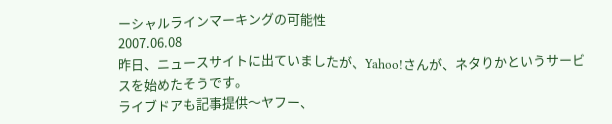ーシャルラインマーキングの可能性
2007.06.08
昨日、ニュースサイトに出ていましたが、Yahoo!さんが、ネタりかというサービスを始めたそうです。
ライブドアも記事提供〜ヤフー、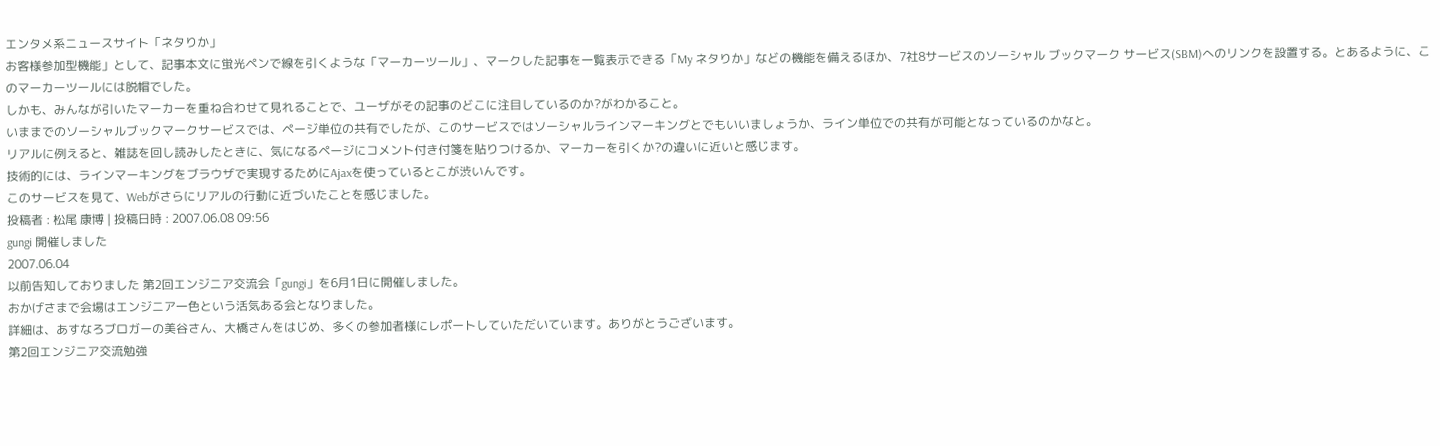エンタメ系ニュースサイト「ネタりか」
お客様参加型機能」として、記事本文に蛍光ペンで線を引くような「マーカーツール」、マークした記事を一覧表示できる「My ネタりか」などの機能を備えるほか、7社8サービスのソーシャル ブックマーク サービス(SBM)へのリンクを設置する。とあるように、このマーカーツールには脱帽でした。
しかも、みんなが引いたマーカーを重ね合わせて見れることで、ユーザがその記事のどこに注目しているのか?がわかること。
いままでのソーシャルブックマークサービスでは、ページ単位の共有でしたが、このサービスではソーシャルラインマーキングとでもいいましょうか、ライン単位での共有が可能となっているのかなと。
リアルに例えると、雑誌を回し読みしたときに、気になるページにコメント付き付箋を貼りつけるか、マーカーを引くか?の違いに近いと感じます。
技術的には、ラインマーキングをブラウザで実現するためにAjaxを使っているとこが渋いんです。
このサービスを見て、Webがさらにリアルの行動に近づいたことを感じました。
投稿者 : 松尾 康博 | 投稿日時 : 2007.06.08 09:56
gungi 開催しました
2007.06.04
以前告知しておりました 第2回エンジニア交流会「gungi」を6月1日に開催しました。
おかげさまで会場はエンジニア一色という活気ある会となりました。
詳細は、あすなろブロガーの美谷さん、大橋さんをはじめ、多くの参加者様にレポートしていただいています。ありがとうございます。
第2回エンジニア交流勉強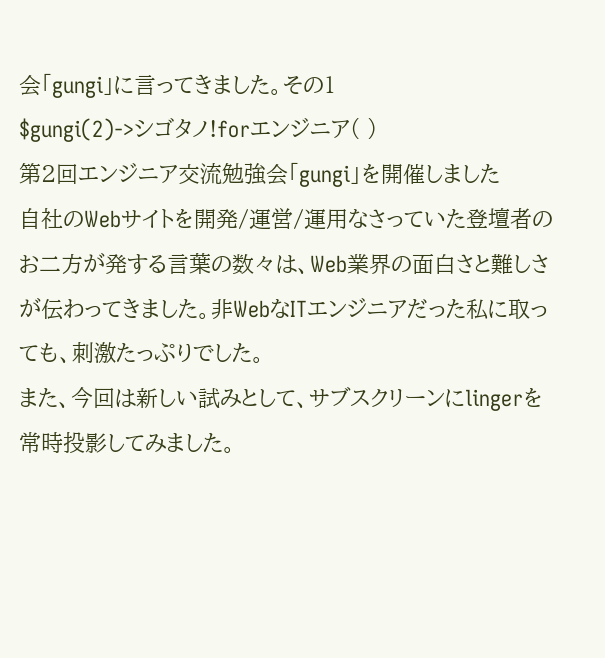会「gungi」に言ってきました。その1
$gungi(2)->シゴタノ!forエンジニア( )
第2回エンジニア交流勉強会「gungi」を開催しました
自社のWebサイトを開発/運営/運用なさっていた登壇者のお二方が発する言葉の数々は、Web業界の面白さと難しさが伝わってきました。非WebなITエンジニアだった私に取っても、刺激たっぷりでした。
また、今回は新しい試みとして、サブスクリーンにlingerを常時投影してみました。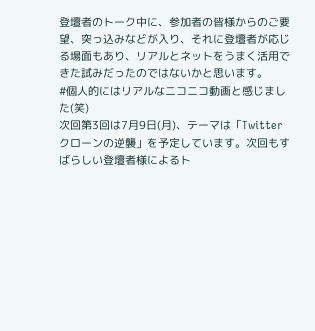登壇者のトーク中に、参加者の皆様からのご要望、突っ込みなどが入り、それに登壇者が応じる場面もあり、リアルとネットをうまく活用できた試みだったのではないかと思います。
#個人的にはリアルなニコニコ動画と感じました(笑)
次回第3回は7月9日(月)、テーマは「Twitter クローンの逆襲」を予定しています。次回もすばらしい登壇者様によるト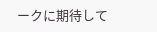ークに期待して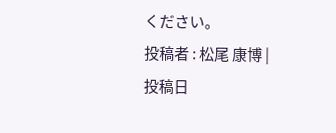ください。
投稿者 : 松尾 康博 | 投稿日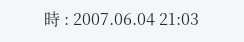時 : 2007.06.04 21:03